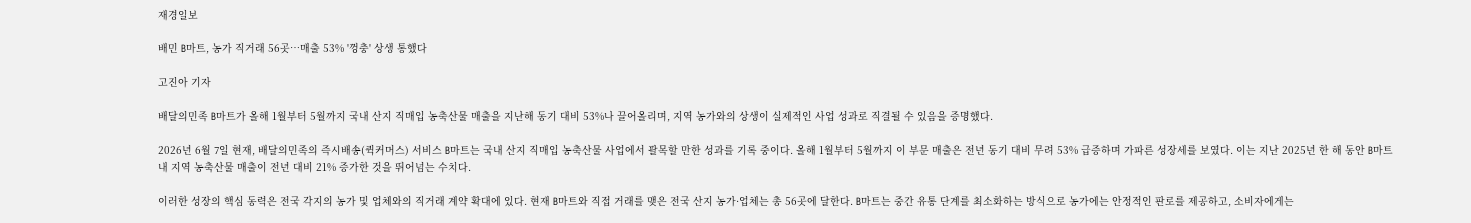재경일보

배민 B마트, 농가 직거래 56곳…매출 53% '껑충' 상생 통했다

고진아 기자

배달의민족 B마트가 올해 1월부터 5월까지 국내 산지 직매입 농축산물 매출을 지난해 동기 대비 53%나 끌어올리며, 지역 농가와의 상생이 실제적인 사업 성과로 직결될 수 있음을 증명했다.

2026년 6월 7일 현재, 배달의민족의 즉시배송(퀵커머스) 서비스 B마트는 국내 산지 직매입 농축산물 사업에서 괄목할 만한 성과를 기록 중이다. 올해 1월부터 5월까지 이 부문 매출은 전년 동기 대비 무려 53% 급증하며 가파른 성장세를 보였다. 이는 지난 2025년 한 해 동안 B마트 내 지역 농축산물 매출이 전년 대비 21% 증가한 것을 뛰어넘는 수치다.

이러한 성장의 핵심 동력은 전국 각지의 농가 및 업체와의 직거래 계약 확대에 있다. 현재 B마트와 직접 거래를 맺은 전국 산지 농가·업체는 총 56곳에 달한다. B마트는 중간 유통 단계를 최소화하는 방식으로 농가에는 안정적인 판로를 제공하고, 소비자에게는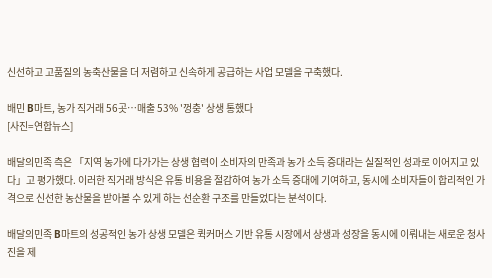신선하고 고품질의 농축산물을 더 저렴하고 신속하게 공급하는 사업 모델을 구축했다.

배민 B마트, 농가 직거래 56곳…매출 53% '껑충' 상생 통했다
[사진=연합뉴스]

배달의민족 측은 「지역 농가에 다가가는 상생 협력이 소비자의 만족과 농가 소득 증대라는 실질적인 성과로 이어지고 있다」고 평가했다. 이러한 직거래 방식은 유통 비용을 절감하여 농가 소득 증대에 기여하고, 동시에 소비자들이 합리적인 가격으로 신선한 농산물을 받아볼 수 있게 하는 선순환 구조를 만들었다는 분석이다.

배달의민족 B마트의 성공적인 농가 상생 모델은 퀵커머스 기반 유통 시장에서 상생과 성장을 동시에 이뤄내는 새로운 청사진을 제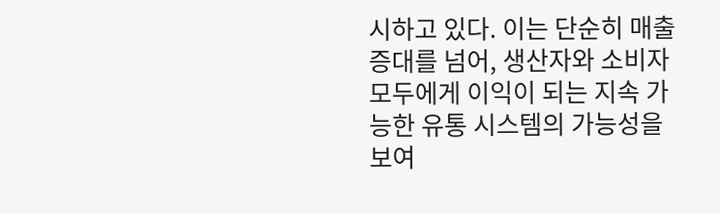시하고 있다. 이는 단순히 매출 증대를 넘어, 생산자와 소비자 모두에게 이익이 되는 지속 가능한 유통 시스템의 가능성을 보여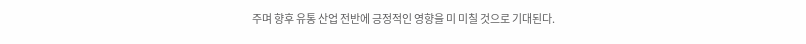주며 향후 유통 산업 전반에 긍정적인 영향을 미 미칠 것으로 기대된다.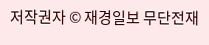저작권자 © 재경일보 무단전재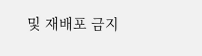및 재배포 금지